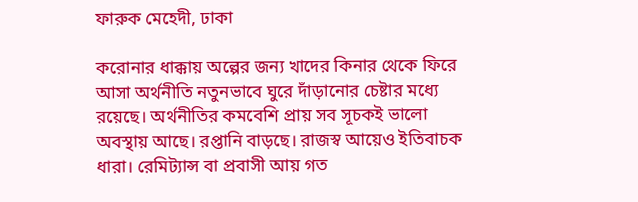ফারুক মেহেদী, ঢাকা

করোনার ধাক্কায় অল্পের জন্য খাদের কিনার থেকে ফিরে আসা অর্থনীতি নতুনভাবে ঘুরে দাঁড়ানোর চেষ্টার মধ্যে রয়েছে। অর্থনীতির কমবেশি প্রায় সব সূচকই ভালো অবস্থায় আছে। রপ্তানি বাড়ছে। রাজস্ব আয়েও ইতিবাচক ধারা। রেমিট্যান্স বা প্রবাসী আয় গত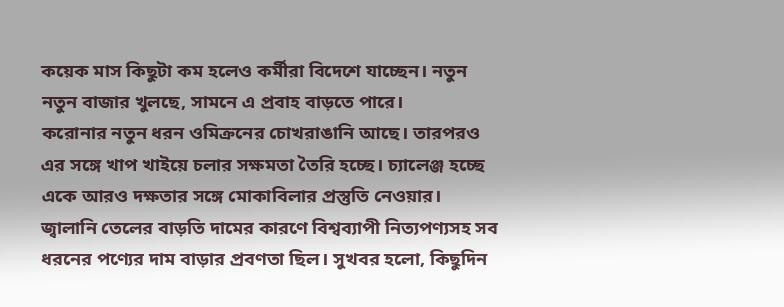কয়েক মাস কিছুটা কম হলেও কর্মীরা বিদেশে যাচ্ছেন। নতুন নতুন বাজার খুলছে, সামনে এ প্রবাহ বাড়তে পারে।
করোনার নতুন ধরন ওমিক্রনের চোখরাঙানি আছে। তারপরও এর সঙ্গে খাপ খাইয়ে চলার সক্ষমতা তৈরি হচ্ছে। চ্যালেঞ্জ হচ্ছে একে আরও দক্ষতার সঙ্গে মোকাবিলার প্রস্তুতি নেওয়ার। জ্বালানি তেলের বাড়তি দামের কারণে বিশ্বব্যাপী নিত্যপণ্যসহ সব ধরনের পণ্যের দাম বাড়ার প্রবণতা ছিল। সুখবর হলো, কিছুদিন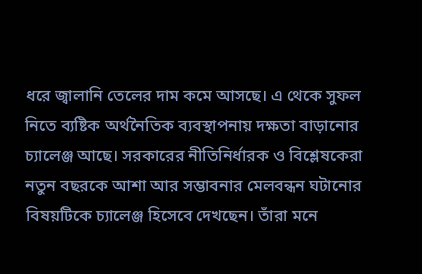ধরে জ্বালানি তেলের দাম কমে আসছে। এ থেকে সুফল নিতে ব্যষ্টিক অর্থনৈতিক ব্যবস্থাপনায় দক্ষতা বাড়ানোর চ্যালেঞ্জ আছে। সরকারের নীতিনির্ধারক ও বিশ্লেষকেরা নতুন বছরকে আশা আর সম্ভাবনার মেলবন্ধন ঘটানোর বিষয়টিকে চ্যালেঞ্জ হিসেবে দেখছেন। তাঁরা মনে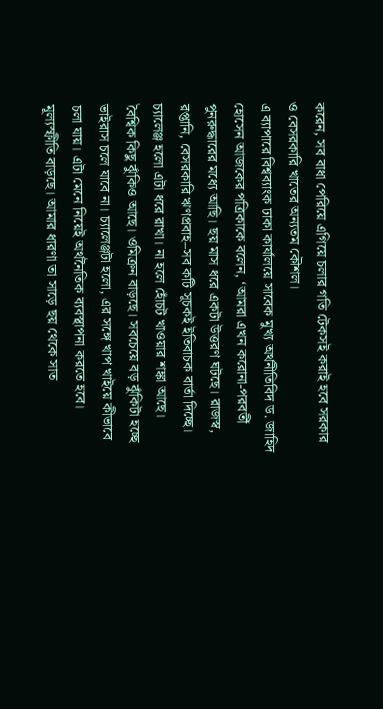করেন, সব বাধা পেরিয়ে এগিয়ে চলার গতি টেকসই করাই হবে সরকার ও বেসরকারি খাতের অন্যতম কৌশল।
এ ব্যাপারে বিশ্বব্যাংক ঢাকা কার্যালয়ে সাবেক মুখ্য অর্থনীতিবিদ ড. জাহিদ হোসেন আজকের পত্রিকাকে বলেন, ‘আমরা এখন করোনা-পরবর্তী পুনরুদ্ধারের মধ্যে আছি। ছয় মাস ধরে একটা উত্তরণ ঘটছে। রাজস্ব, রপ্তানি, বেসরকারি ঋণপ্রবাহ–সব কটি সূচকই ইতিবাচক বার্তা দিচ্ছে। চ্যালেঞ্জ হলো এটা ধরে রাখা। না হলে হোঁচট খাওয়ার শঙ্কা আছে। বৈশ্বিক কিছু ঝুঁকিও আছে। ওমিক্রন বাড়ছে। সবচেয়ে বড় ঝুঁকিটা হচ্ছে ভাইরাস চলে যাবে না। চ্যালেঞ্জটা হলো, এর সঙ্গে খাপ খাইয়ে কীভাবে চলা যায়। এটা মেনে নিয়েই অর্থনৈতিক ব্যবস্থাপনা করতে হবে। মূল্যস্ফীতি বাড়ছে। আমার ধারণা তা সাড়ে ছয় থেকে সাত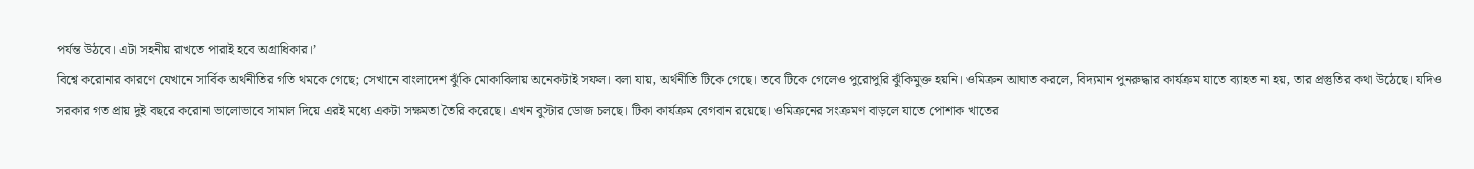পর্যন্ত উঠবে। এটা সহনীয় রাখতে পারাই হবে অগ্রাধিকার।’
বিশ্বে করোনার কারণে যেখানে সার্বিক অর্থনীতির গতি থমকে গেছে; সেখানে বাংলাদেশ ঝুঁকি মোকাবিলায় অনেকটাই সফল। বলা যায়, অর্থনীতি টিকে গেছে। তবে টিকে গেলেও পুরোপুরি ঝুঁকিমুক্ত হয়নি। ওমিক্রন আঘাত করলে, বিদ্যমান পুনরুদ্ধার কার্যক্রম যাতে ব্যাহত না হয়, তার প্রস্তুতির কথা উঠেছে। যদিও সরকার গত প্রায় দুই বছরে করোনা ভালোভাবে সামাল দিয়ে এরই মধ্যে একটা সক্ষমতা তৈরি করেছে। এখন বুস্টার ডোজ চলছে। টিকা কার্যক্রম বেগবান রয়েছে। ওমিক্রনের সংক্রমণ বাড়লে যাতে পোশাক খাতের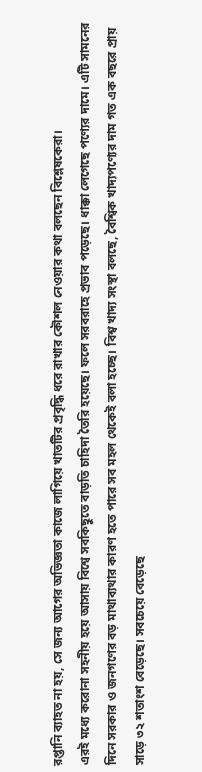রপ্তানি ব্যাহত না হয়, সে জন্য আগের অভিজ্ঞতা কাজে লাগিয়ে খাতটির প্রবৃদ্ধি ধরে রাখার কৌশল নেওয়ার কথা বলছেন বিশ্লেষকেরা।
এরই মধ্যে করোনা সহনীয় হয়ে আসায় বিশ্বে সবকিছুতে বাড়তি চাহিদা তৈরি হয়েছে। ফলে সরবরাহে প্রভাব পড়েছে। ধাক্কা লেগেছে পণ্যের দামে। এটি সামনের দিনে সরকার ও জনগণের বড় মাথাব্যথার কারণ হতে পারে সব মহল থেকেই বলা হচ্ছে। বিশ্ব খাদ্য সংস্থা বলছে, বৈশ্বিক খাদ্যপণ্যের দাম গত এক বছরে প্রায় সাড়ে ৩২ শতাংশ বেড়েছে। সবচেয়ে বেড়েছে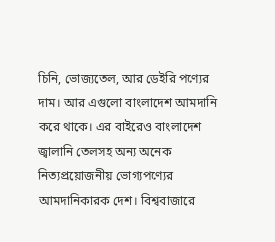চিনি, ভোজ্যতেল, আর ডেইরি পণ্যের দাম। আর এগুলো বাংলাদেশ আমদানি করে থাকে। এর বাইরেও বাংলাদেশ জ্বালানি তেলসহ অন্য অনেক নিত্যপ্রয়োজনীয় ভোগ্যপণ্যের আমদানিকারক দেশ। বিশ্ববাজারে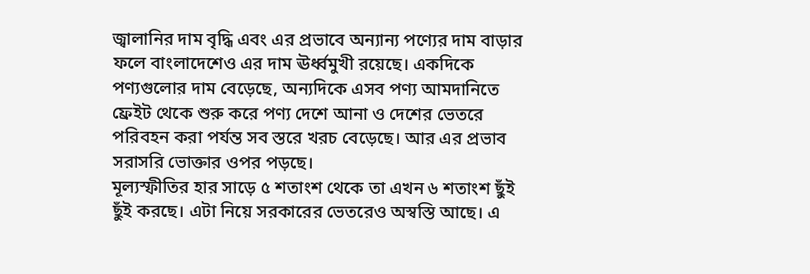জ্বালানির দাম বৃদ্ধি এবং এর প্রভাবে অন্যান্য পণ্যের দাম বাড়ার ফলে বাংলাদেশেও এর দাম ঊর্ধ্বমুখী রয়েছে। একদিকে পণ্যগুলোর দাম বেড়েছে, অন্যদিকে এসব পণ্য আমদানিতে ফ্রেইট থেকে শুরু করে পণ্য দেশে আনা ও দেশের ভেতরে পরিবহন করা পর্যন্ত সব স্তরে খরচ বেড়েছে। আর এর প্রভাব সরাসরি ভোক্তার ওপর পড়ছে।
মূল্যস্ফীতির হার সাড়ে ৫ শতাংশ থেকে তা এখন ৬ শতাংশ ছুঁই ছুঁই করছে। এটা নিয়ে সরকারের ভেতরেও অস্বস্তি আছে। এ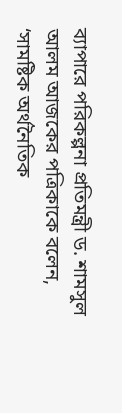ব্যাপারে পরিকল্পনা প্রতিমন্ত্রী ড. শামসুল আলম আজকের পত্রিকাকে বলেন, ‘সামষ্টিক অর্থনৈতিক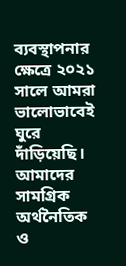ব্যবস্থাপনার ক্ষেত্রে ২০২১ সালে আমরা ভালোভাবেই ঘুরে দাঁড়িয়েছি। আমাদের সামগ্রিক অর্থনৈতিক ও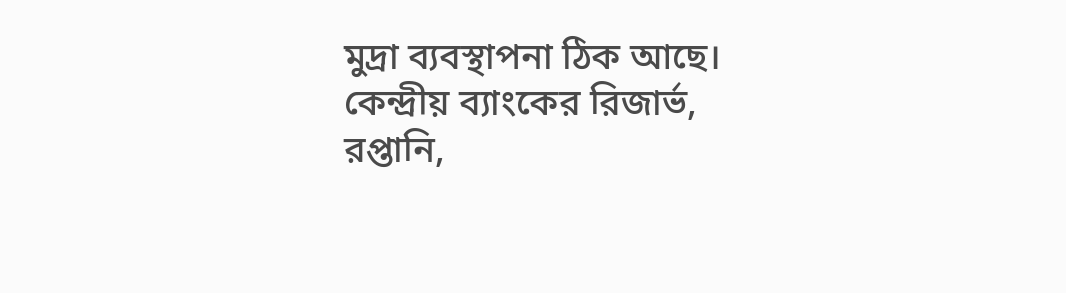মুদ্রা ব্যবস্থাপনা ঠিক আছে। কেন্দ্রীয় ব্যাংকের রিজার্ভ, রপ্তানি,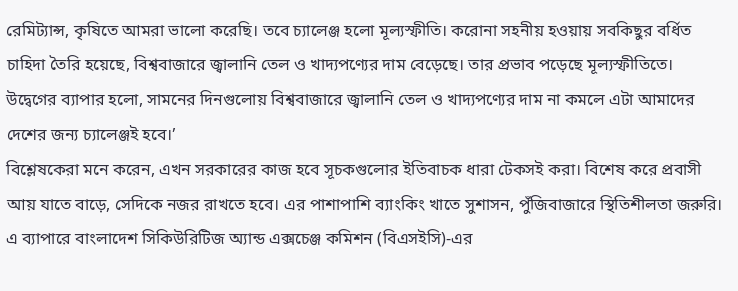রেমিট্যান্স, কৃষিতে আমরা ভালো করেছি। তবে চ্যালেঞ্জ হলো মূল্যস্ফীতি। করোনা সহনীয় হওয়ায় সবকিছুর বর্ধিত চাহিদা তৈরি হয়েছে, বিশ্ববাজারে জ্বালানি তেল ও খাদ্যপণ্যের দাম বেড়েছে। তার প্রভাব পড়েছে মূল্যস্ফীতিতে। উদ্বেগের ব্যাপার হলো, সামনের দিনগুলোয় বিশ্ববাজারে জ্বালানি তেল ও খাদ্যপণ্যের দাম না কমলে এটা আমাদের দেশের জন্য চ্যালেঞ্জই হবে।’
বিশ্লেষকেরা মনে করেন, এখন সরকারের কাজ হবে সূচকগুলোর ইতিবাচক ধারা টেকসই করা। বিশেষ করে প্রবাসী আয় যাতে বাড়ে, সেদিকে নজর রাখতে হবে। এর পাশাপাশি ব্যাংকিং খাতে সুশাসন, পুঁজিবাজারে স্থিতিশীলতা জরুরি। এ ব্যাপারে বাংলাদেশ সিকিউরিটিজ অ্যান্ড এক্সচেঞ্জ কমিশন (বিএসইসি)-এর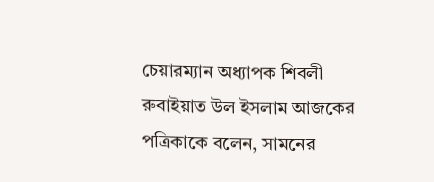চেয়ারম্যান অধ্যাপক শিবলী রুবাইয়াত উল ইসলাম আজকের পত্রিকাকে বলেন, সামনের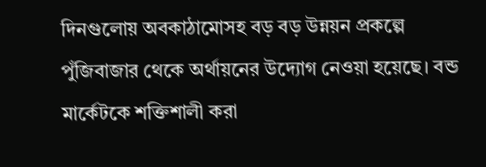দিনগুলোয় অবকাঠামোসহ বড় বড় উন্নয়ন প্রকল্পে পুঁজিবাজার থেকে অর্থায়নের উদ্যোগ নেওয়া হয়েছে। বন্ড মার্কেটকে শক্তিশালী করা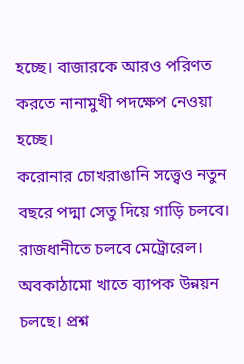হচ্ছে। বাজারকে আরও পরিণত করতে নানামুখী পদক্ষেপ নেওয়া হচ্ছে।
করোনার চোখরাঙানি সত্ত্বেও নতুন বছরে পদ্মা সেতু দিয়ে গাড়ি চলবে। রাজধানীতে চলবে মেট্রোরেল। অবকাঠামো খাতে ব্যাপক উন্নয়ন চলছে। প্রশ্ন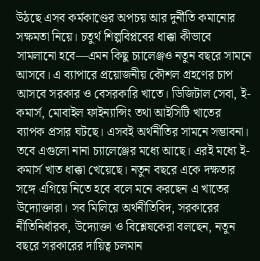উঠছে এসব কর্মকাণ্ডের অপচয় আর দুর্নীতি কমানোর সক্ষমতা নিয়ে। চতুর্থ শিল্পবিপ্লবের ধাক্কা কীভাবে সামলানো হবে—এমন কিছু চ্যালেঞ্জও নতুন বছরে সামনে আসবে। এ ব্যাপারে প্রয়োজনীয় কৌশল গ্রহণের চাপ আসবে সরকার ও বেসরকারি খাতে। ডিজিটাল সেবা, ই-কমার্স, মোবাইল ফাইন্যান্সিং তথা আইসিটি খাতের ব্যাপক প্রসার ঘটছে। এসবই অর্থনীতির সামনে সম্ভাবনা। তবে এগুলো নানা চ্যালেঞ্জের মধ্যে আছে। এরই মধ্যে ই-কমার্স খাত ধাক্কা খেয়েছে। নতুন বছরে একে দক্ষতার সঙ্গে এগিয়ে নিতে হবে বলে মনে করছেন এ খাতের উদ্যোক্তারা। সব মিলিয়ে অর্থনীতিবিদ, সরকারের নীতিনির্ধারক, উদ্যোক্তা ও বিশ্লেষকেরা বলছেন, নতুন বছরে সরকারের দায়িত্ব চলমান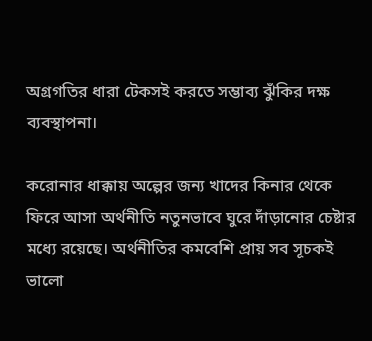অগ্রগতির ধারা টেকসই করতে সম্ভাব্য ঝুঁকির দক্ষ ব্যবস্থাপনা।

করোনার ধাক্কায় অল্পের জন্য খাদের কিনার থেকে ফিরে আসা অর্থনীতি নতুনভাবে ঘুরে দাঁড়ানোর চেষ্টার মধ্যে রয়েছে। অর্থনীতির কমবেশি প্রায় সব সূচকই ভালো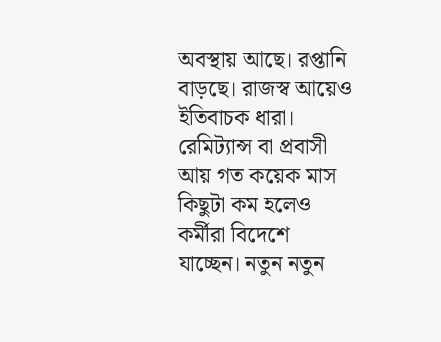অবস্থায় আছে। রপ্তানি বাড়ছে। রাজস্ব আয়েও ইতিবাচক ধারা। রেমিট্যান্স বা প্রবাসী আয় গত কয়েক মাস কিছুটা কম হলেও কর্মীরা বিদেশে যাচ্ছেন। নতুন নতুন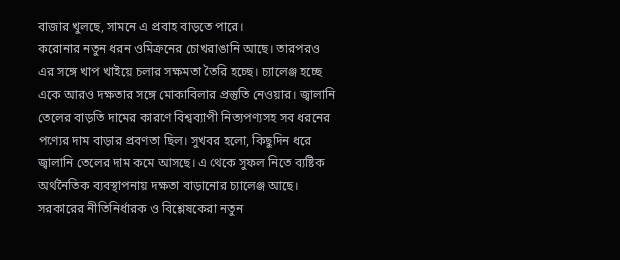বাজার খুলছে, সামনে এ প্রবাহ বাড়তে পারে।
করোনার নতুন ধরন ওমিক্রনের চোখরাঙানি আছে। তারপরও এর সঙ্গে খাপ খাইয়ে চলার সক্ষমতা তৈরি হচ্ছে। চ্যালেঞ্জ হচ্ছে একে আরও দক্ষতার সঙ্গে মোকাবিলার প্রস্তুতি নেওয়ার। জ্বালানি তেলের বাড়তি দামের কারণে বিশ্বব্যাপী নিত্যপণ্যসহ সব ধরনের পণ্যের দাম বাড়ার প্রবণতা ছিল। সুখবর হলো, কিছুদিন ধরে জ্বালানি তেলের দাম কমে আসছে। এ থেকে সুফল নিতে ব্যষ্টিক অর্থনৈতিক ব্যবস্থাপনায় দক্ষতা বাড়ানোর চ্যালেঞ্জ আছে। সরকারের নীতিনির্ধারক ও বিশ্লেষকেরা নতুন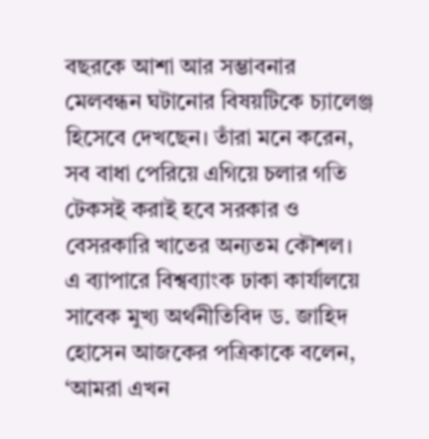বছরকে আশা আর সম্ভাবনার মেলবন্ধন ঘটানোর বিষয়টিকে চ্যালেঞ্জ হিসেবে দেখছেন। তাঁরা মনে করেন, সব বাধা পেরিয়ে এগিয়ে চলার গতি টেকসই করাই হবে সরকার ও বেসরকারি খাতের অন্যতম কৌশল।
এ ব্যাপারে বিশ্বব্যাংক ঢাকা কার্যালয়ে সাবেক মুখ্য অর্থনীতিবিদ ড. জাহিদ হোসেন আজকের পত্রিকাকে বলেন, ‘আমরা এখন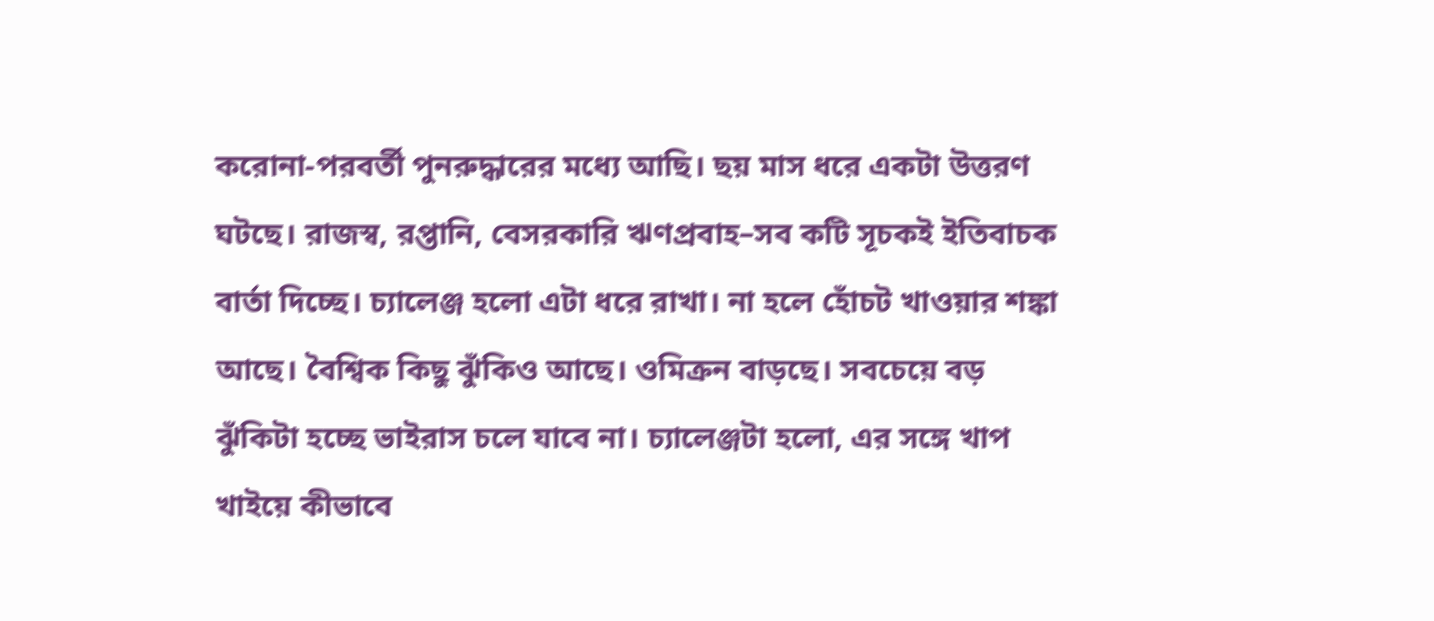করোনা-পরবর্তী পুনরুদ্ধারের মধ্যে আছি। ছয় মাস ধরে একটা উত্তরণ ঘটছে। রাজস্ব, রপ্তানি, বেসরকারি ঋণপ্রবাহ–সব কটি সূচকই ইতিবাচক বার্তা দিচ্ছে। চ্যালেঞ্জ হলো এটা ধরে রাখা। না হলে হোঁচট খাওয়ার শঙ্কা আছে। বৈশ্বিক কিছু ঝুঁকিও আছে। ওমিক্রন বাড়ছে। সবচেয়ে বড় ঝুঁকিটা হচ্ছে ভাইরাস চলে যাবে না। চ্যালেঞ্জটা হলো, এর সঙ্গে খাপ খাইয়ে কীভাবে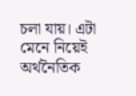চলা যায়। এটা মেনে নিয়েই অর্থনৈতিক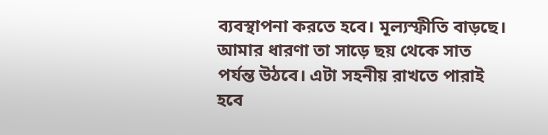ব্যবস্থাপনা করতে হবে। মূল্যস্ফীতি বাড়ছে। আমার ধারণা তা সাড়ে ছয় থেকে সাত পর্যন্ত উঠবে। এটা সহনীয় রাখতে পারাই হবে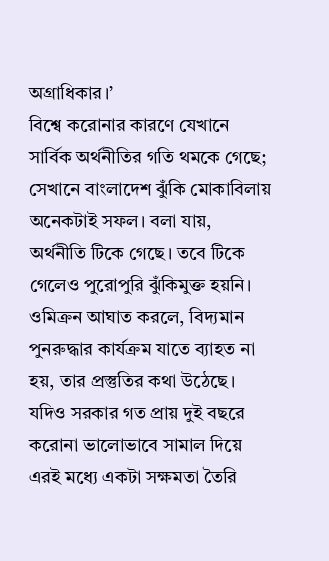অগ্রাধিকার।’
বিশ্বে করোনার কারণে যেখানে সার্বিক অর্থনীতির গতি থমকে গেছে; সেখানে বাংলাদেশ ঝুঁকি মোকাবিলায় অনেকটাই সফল। বলা যায়, অর্থনীতি টিকে গেছে। তবে টিকে গেলেও পুরোপুরি ঝুঁকিমুক্ত হয়নি। ওমিক্রন আঘাত করলে, বিদ্যমান পুনরুদ্ধার কার্যক্রম যাতে ব্যাহত না হয়, তার প্রস্তুতির কথা উঠেছে। যদিও সরকার গত প্রায় দুই বছরে করোনা ভালোভাবে সামাল দিয়ে এরই মধ্যে একটা সক্ষমতা তৈরি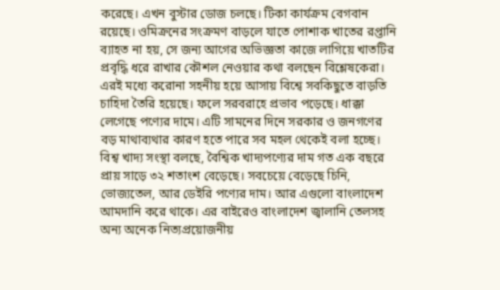করেছে। এখন বুস্টার ডোজ চলছে। টিকা কার্যক্রম বেগবান রয়েছে। ওমিক্রনের সংক্রমণ বাড়লে যাতে পোশাক খাতের রপ্তানি ব্যাহত না হয়, সে জন্য আগের অভিজ্ঞতা কাজে লাগিয়ে খাতটির প্রবৃদ্ধি ধরে রাখার কৌশল নেওয়ার কথা বলছেন বিশ্লেষকেরা।
এরই মধ্যে করোনা সহনীয় হয়ে আসায় বিশ্বে সবকিছুতে বাড়তি চাহিদা তৈরি হয়েছে। ফলে সরবরাহে প্রভাব পড়েছে। ধাক্কা লেগেছে পণ্যের দামে। এটি সামনের দিনে সরকার ও জনগণের বড় মাথাব্যথার কারণ হতে পারে সব মহল থেকেই বলা হচ্ছে। বিশ্ব খাদ্য সংস্থা বলছে, বৈশ্বিক খাদ্যপণ্যের দাম গত এক বছরে প্রায় সাড়ে ৩২ শতাংশ বেড়েছে। সবচেয়ে বেড়েছে চিনি, ভোজ্যতেল, আর ডেইরি পণ্যের দাম। আর এগুলো বাংলাদেশ আমদানি করে থাকে। এর বাইরেও বাংলাদেশ জ্বালানি তেলসহ অন্য অনেক নিত্যপ্রয়োজনীয়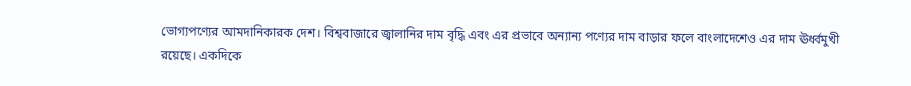ভোগ্যপণ্যের আমদানিকারক দেশ। বিশ্ববাজারে জ্বালানির দাম বৃদ্ধি এবং এর প্রভাবে অন্যান্য পণ্যের দাম বাড়ার ফলে বাংলাদেশেও এর দাম ঊর্ধ্বমুখী রয়েছে। একদিকে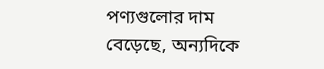পণ্যগুলোর দাম বেড়েছে, অন্যদিকে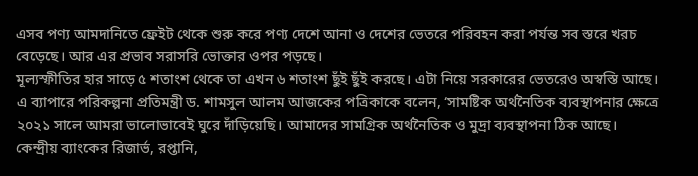এসব পণ্য আমদানিতে ফ্রেইট থেকে শুরু করে পণ্য দেশে আনা ও দেশের ভেতরে পরিবহন করা পর্যন্ত সব স্তরে খরচ বেড়েছে। আর এর প্রভাব সরাসরি ভোক্তার ওপর পড়ছে।
মূল্যস্ফীতির হার সাড়ে ৫ শতাংশ থেকে তা এখন ৬ শতাংশ ছুঁই ছুঁই করছে। এটা নিয়ে সরকারের ভেতরেও অস্বস্তি আছে। এ ব্যাপারে পরিকল্পনা প্রতিমন্ত্রী ড. শামসুল আলম আজকের পত্রিকাকে বলেন, ‘সামষ্টিক অর্থনৈতিক ব্যবস্থাপনার ক্ষেত্রে ২০২১ সালে আমরা ভালোভাবেই ঘুরে দাঁড়িয়েছি। আমাদের সামগ্রিক অর্থনৈতিক ও মুদ্রা ব্যবস্থাপনা ঠিক আছে। কেন্দ্রীয় ব্যাংকের রিজার্ভ, রপ্তানি,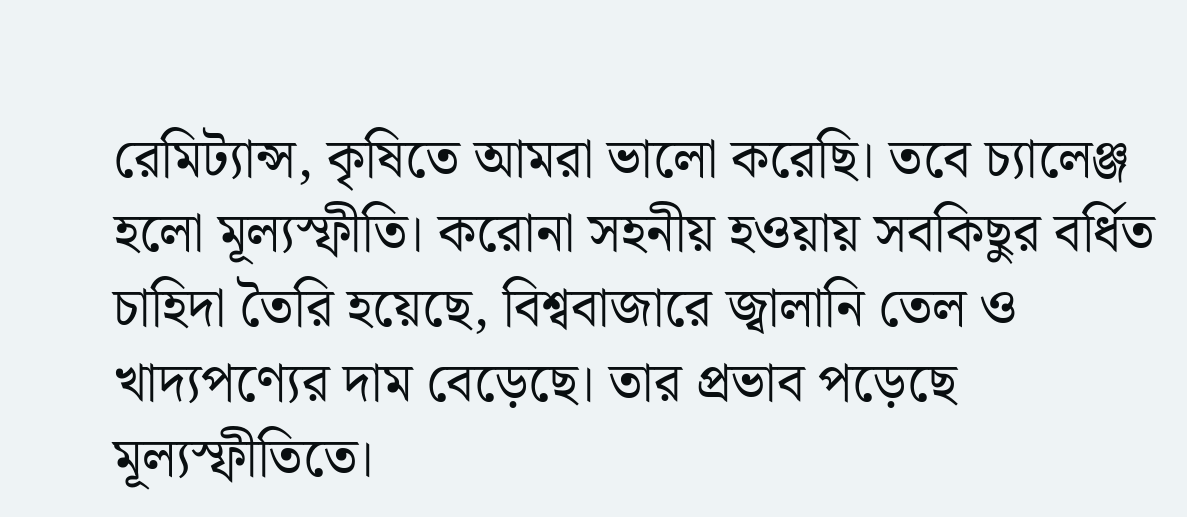রেমিট্যান্স, কৃষিতে আমরা ভালো করেছি। তবে চ্যালেঞ্জ হলো মূল্যস্ফীতি। করোনা সহনীয় হওয়ায় সবকিছুর বর্ধিত চাহিদা তৈরি হয়েছে, বিশ্ববাজারে জ্বালানি তেল ও খাদ্যপণ্যের দাম বেড়েছে। তার প্রভাব পড়েছে মূল্যস্ফীতিতে।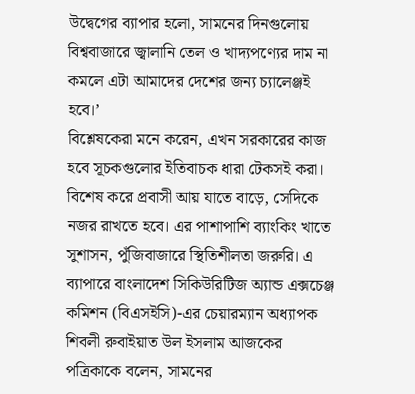উদ্বেগের ব্যাপার হলো, সামনের দিনগুলোয় বিশ্ববাজারে জ্বালানি তেল ও খাদ্যপণ্যের দাম না কমলে এটা আমাদের দেশের জন্য চ্যালেঞ্জই হবে।’
বিশ্লেষকেরা মনে করেন, এখন সরকারের কাজ হবে সূচকগুলোর ইতিবাচক ধারা টেকসই করা। বিশেষ করে প্রবাসী আয় যাতে বাড়ে, সেদিকে নজর রাখতে হবে। এর পাশাপাশি ব্যাংকিং খাতে সুশাসন, পুঁজিবাজারে স্থিতিশীলতা জরুরি। এ ব্যাপারে বাংলাদেশ সিকিউরিটিজ অ্যান্ড এক্সচেঞ্জ কমিশন (বিএসইসি)-এর চেয়ারম্যান অধ্যাপক শিবলী রুবাইয়াত উল ইসলাম আজকের পত্রিকাকে বলেন, সামনের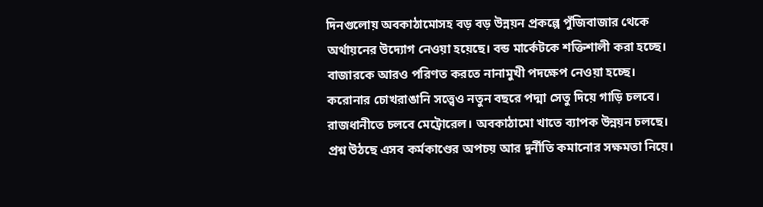দিনগুলোয় অবকাঠামোসহ বড় বড় উন্নয়ন প্রকল্পে পুঁজিবাজার থেকে অর্থায়নের উদ্যোগ নেওয়া হয়েছে। বন্ড মার্কেটকে শক্তিশালী করা হচ্ছে। বাজারকে আরও পরিণত করতে নানামুখী পদক্ষেপ নেওয়া হচ্ছে।
করোনার চোখরাঙানি সত্ত্বেও নতুন বছরে পদ্মা সেতু দিয়ে গাড়ি চলবে। রাজধানীতে চলবে মেট্রোরেল। অবকাঠামো খাতে ব্যাপক উন্নয়ন চলছে। প্রশ্ন উঠছে এসব কর্মকাণ্ডের অপচয় আর দুর্নীতি কমানোর সক্ষমতা নিয়ে।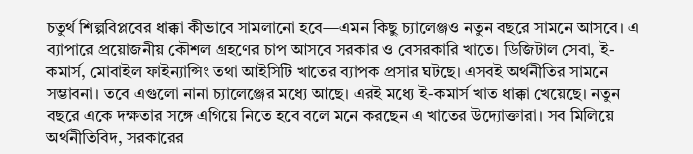চতুর্থ শিল্পবিপ্লবের ধাক্কা কীভাবে সামলানো হবে—এমন কিছু চ্যালেঞ্জও নতুন বছরে সামনে আসবে। এ ব্যাপারে প্রয়োজনীয় কৌশল গ্রহণের চাপ আসবে সরকার ও বেসরকারি খাতে। ডিজিটাল সেবা, ই-কমার্স, মোবাইল ফাইন্যান্সিং তথা আইসিটি খাতের ব্যাপক প্রসার ঘটছে। এসবই অর্থনীতির সামনে সম্ভাবনা। তবে এগুলো নানা চ্যালেঞ্জের মধ্যে আছে। এরই মধ্যে ই-কমার্স খাত ধাক্কা খেয়েছে। নতুন বছরে একে দক্ষতার সঙ্গে এগিয়ে নিতে হবে বলে মনে করছেন এ খাতের উদ্যোক্তারা। সব মিলিয়ে অর্থনীতিবিদ, সরকারের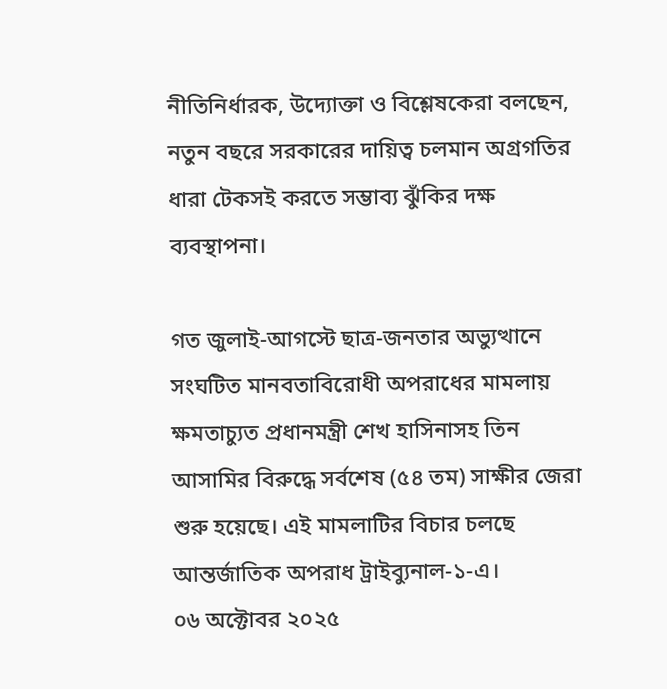নীতিনির্ধারক, উদ্যোক্তা ও বিশ্লেষকেরা বলছেন, নতুন বছরে সরকারের দায়িত্ব চলমান অগ্রগতির ধারা টেকসই করতে সম্ভাব্য ঝুঁকির দক্ষ ব্যবস্থাপনা।

গত জুলাই-আগস্টে ছাত্র-জনতার অভ্যুত্থানে সংঘটিত মানবতাবিরোধী অপরাধের মামলায় ক্ষমতাচ্যুত প্রধানমন্ত্রী শেখ হাসিনাসহ তিন আসামির বিরুদ্ধে সর্বশেষ (৫৪ তম) সাক্ষীর জেরা শুরু হয়েছে। এই মামলাটির বিচার চলছে আন্তর্জাতিক অপরাধ ট্রাইব্যুনাল-১-এ।
০৬ অক্টোবর ২০২৫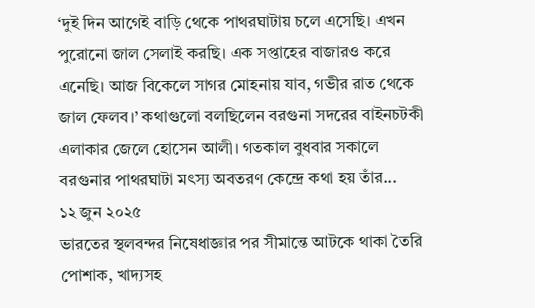‘দুই দিন আগেই বাড়ি থেকে পাথরঘাটায় চলে এসেছি। এখন পুরোনো জাল সেলাই করছি। এক সপ্তাহের বাজারও করে এনেছি। আজ বিকেলে সাগর মোহনায় যাব, গভীর রাত থেকে জাল ফেলব।’ কথাগুলো বলছিলেন বরগুনা সদরের বাইনচটকী এলাকার জেলে হোসেন আলী। গতকাল বুধবার সকালে বরগুনার পাথরঘাটা মৎস্য অবতরণ কেন্দ্রে কথা হয় তাঁর...
১২ জুন ২০২৫
ভারতের স্থলবন্দর নিষেধাজ্ঞার পর সীমান্তে আটকে থাকা তৈরি পোশাক, খাদ্যসহ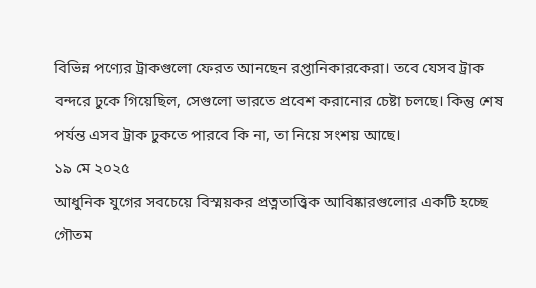বিভিন্ন পণ্যের ট্রাকগুলো ফেরত আনছেন রপ্তানিকারকেরা। তবে যেসব ট্রাক বন্দরে ঢুকে গিয়েছিল, সেগুলো ভারতে প্রবেশ করানোর চেষ্টা চলছে। কিন্তু শেষ পর্যন্ত এসব ট্রাক ঢুকতে পারবে কি না, তা নিয়ে সংশয় আছে।
১৯ মে ২০২৫
আধুনিক যুগের সবচেয়ে বিস্ময়কর প্রত্নতাত্ত্বিক আবিষ্কারগুলোর একটি হচ্ছে গৌতম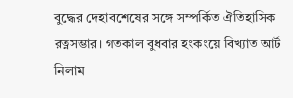বুদ্ধের দেহাবশেষের সঙ্গে সম্পর্কিত ঐতিহাসিক রত্নসম্ভার। গতকাল বুধবার হংকংয়ে বিখ্যাত আর্ট নিলাম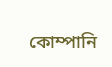কোম্পানি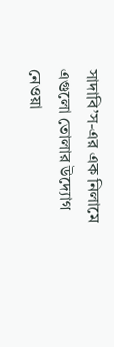সাদাবি’স-এর এক নিলামে এগুলো তোলার উদ্যোগ নেওয়া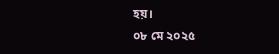হয়।
০৮ মে ২০২৫